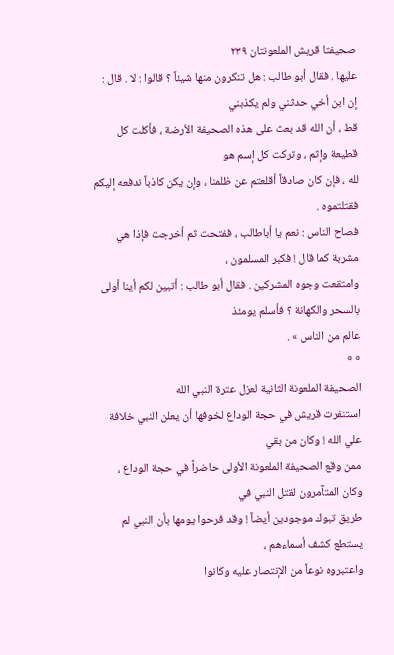صحيفتا قريش الملعونتان ۲۳۹
عليها . فقال أبو طالب : هل تنكرون منها شيئاً ؟ قالوا : لا . قال : إن ابن أخي حدثني ولم يكذبني
قط ، أن الله قد بعث على هذه الصحيفة الأرضة ، فأكلت كل قطيعة وإثم ، وتركت كل إسم هو
لله ، فإن كان صادقاً أقلعتم عن ظلمنا ، وإن يكن كاذباً ندفعه إليكم فقتلتموه .
فصاح الناس : نعم يا أباطالب ، ففتحت ثم أخرجت فإذا هي مشربة كما قال ! فكبر المسلمون ،
وامتقعت وجوه المشركين . فقال أبو طالب : أتبين لكم أينا أولى بالسحر والكهانة ؟ فأسلم يومئذ
عالم من الناس » .
° °
الصحيفة الملعونة الثانية لعزل عترة النبي الله
استنفرت قريش في حجة الوداع لخوفها أن يعلن النبي خلافة علي الله ! وكان من بقي
ممن وقع الصحيفة الملعونة الأولى حاضراً في حجة الوداع ، وكان المتآمرون لقتل النبي في
طريق تبوك موجودين أيضاً ! وقد فرحوا يومها بأن النبي لم يستطع كشف أسماءهم ،
واعتبروه نوعاً من الإنتصار عليه وكانوا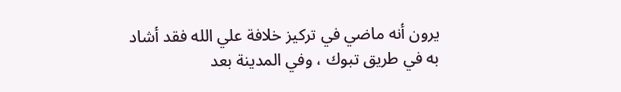يرون أنه ماضي في تركيز خلافة علي الله فقد أشاد
به في طريق تبوك ، وفي المدينة بعد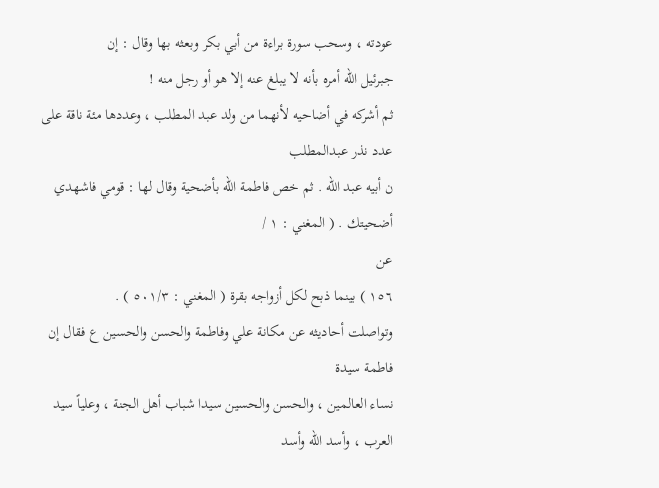عودته ، وسحب سورة براءة من أبي بكر وبعثه بها وقال : إن
جبرئيل الله أمره بأنه لا يبلغ عنه إلا هو أو رجل منه !
ثم أشركه في أضاحيه لأنهما من ولد عبد المطلب ، وعددها مئة ناقة على عدد نذر عبدالمطلب
ن أبيه عبد الله . ثم خص فاطمة الله بأضحية وقال لها : قومي فاشهدي أضحيتك . ( المغني : ۱ /
عن
١٥٦ ) بينما ذبح لكل أزواجه بقرة ( المغني : ٥٠١/٣ ) .
وتواصلت أحاديثه عن مكانة علي وفاطمة والحسن والحسين ع فقال إن فاطمة سيدة
نساء العالمين ، والحسن والحسين سيدا شباب أهل الجنة ، وعلياً سيد العرب ، وأسد الله وأسد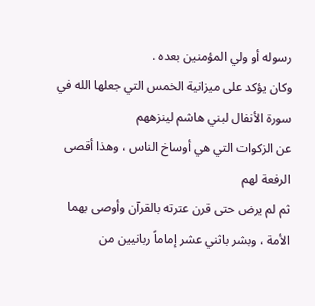رسوله أو ولي المؤمنين بعده .
وكان يؤكد على ميزانية الخمس التي جعلها الله في سورة الأنفال لبني هاشم لينزههم
عن الزكوات التي هي أوساخ الناس ، وهذا أقصى الرفعة لهم
ثم لم يرض حتى قرن عترته بالقرآن وأوصى بهما الأمة ، وبشر باثني عشر إماماً ربانيين من